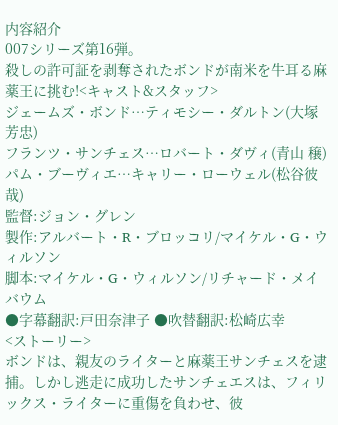内容紹介
007シリーズ第16弾。
殺しの許可証を剥奪されたボンドが南米を牛耳る麻薬王に挑む!<キャスト&スタッフ>
ジェームズ・ボンド…ティモシー・ダルトン(大塚芳忠)
フランツ・サンチェス…ロバート・ダヴィ(青山 穣)
パム・ブーヴィエ…キャリー・ローウェル(松谷彼哉)
監督:ジョン・グレン
製作:アルバート・R・ブロッコリ/マイケル・G・ウィルソン
脚本:マイケル・G・ウィルソン/リチャード・メイバウム
●字幕翻訳:戸田奈津子 ●吹替翻訳:松崎広幸
<ストーリー>
ボンドは、親友のライターと麻薬王サンチェスを逮捕。しかし逃走に成功したサンチェエスは、フィリックス・ライターに重傷を負わせ、彼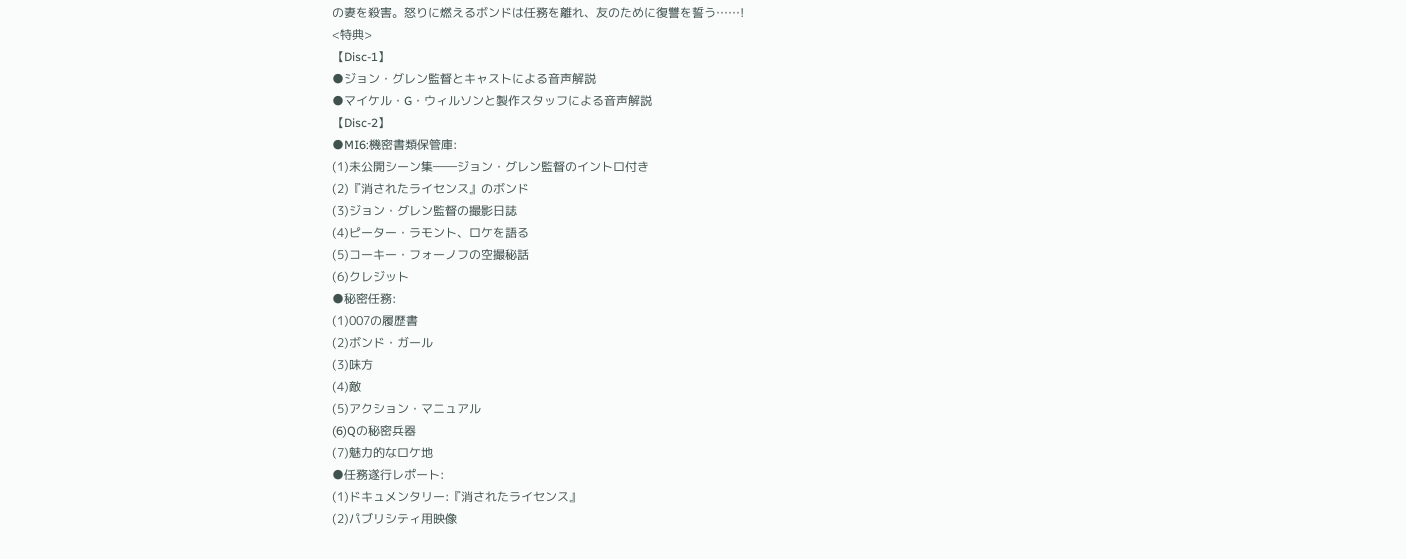の妻を殺害。怒りに燃えるボンドは任務を離れ、友のために復讐を誓う……!
<特典>
【Disc-1】
●ジョン・グレン監督とキャストによる音声解説
●マイケル・G・ウィルソンと製作スタッフによる音声解説
【Disc-2】
●MI6:機密書類保管庫:
(1)未公開シーン集――ジョン・グレン監督のイントロ付き
(2)『消されたライセンス』のボンド
(3)ジョン・グレン監督の撮影日誌
(4)ピーター・ラモント、ロケを語る
(5)コーキー・フォーノフの空撮秘話
(6)クレジット
●秘密任務:
(1)007の履歴書
(2)ボンド・ガール
(3)味方
(4)敵
(5)アクション・マニュアル
(6)Qの秘密兵器
(7)魅力的なロケ地
●任務遂行レポート:
(1)ドキュメンタリー:『消されたライセンス』
(2)パブリシティ用映像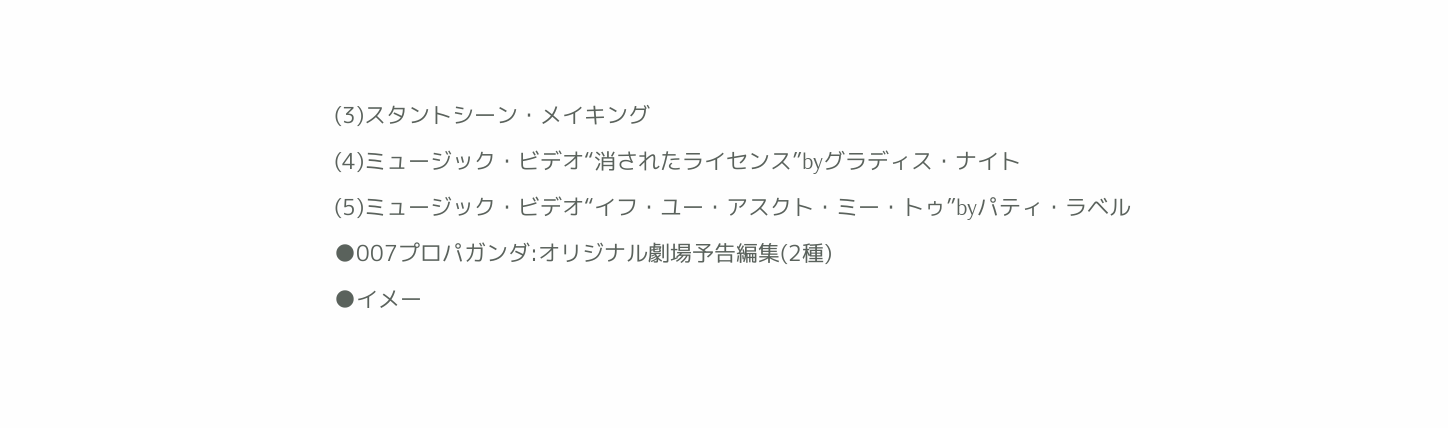(3)スタントシーン・メイキング
(4)ミュージック・ビデオ“消されたライセンス”byグラディス・ナイト
(5)ミュージック・ビデオ“イフ・ユー・アスクト・ミー・トゥ”byパティ・ラベル
●007プロパガンダ:オリジナル劇場予告編集(2種)
●イメー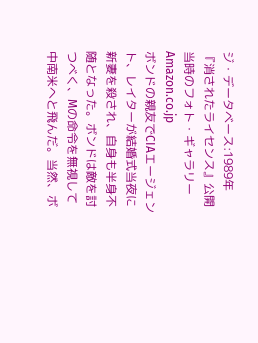ジ・データベース:1989年『消されたライセンス』公開当時のフォト・ギャラリー
Amazon.co.jp
ボンドの親友でCIAエージェント、レイターが結婚式当夜に新妻を殺され、自身も半身不随となった。ボンドは敵を討つべく、Mの命令を無視して中南米へと飛んだ。当然、ボ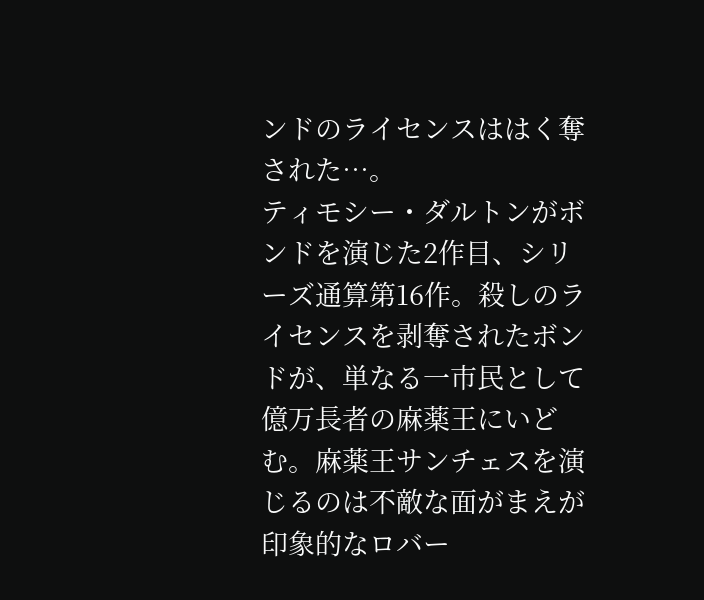ンドのライセンスははく奪された…。
ティモシー・ダルトンがボンドを演じた2作目、シリーズ通算第16作。殺しのライセンスを剥奪されたボンドが、単なる一市民として億万長者の麻薬王にいどむ。麻薬王サンチェスを演じるのは不敵な面がまえが印象的なロバー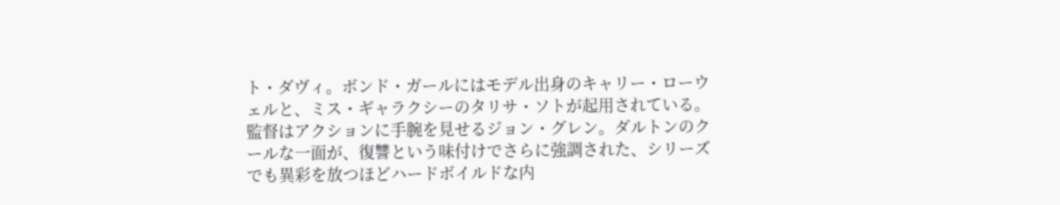ト・ダヴィ。ボンド・ガールにはモデル出身のキャリー・ローウェルと、ミス・ギャラクシーのタリサ・ソトが起用されている。監督はアクションに手腕を見せるジョン・グレン。ダルトンのクールな一面が、復讐という味付けでさらに強調された、シリーズでも異彩を放つほどハードボイルドな内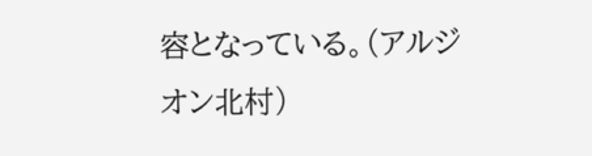容となっている。(アルジオン北村)